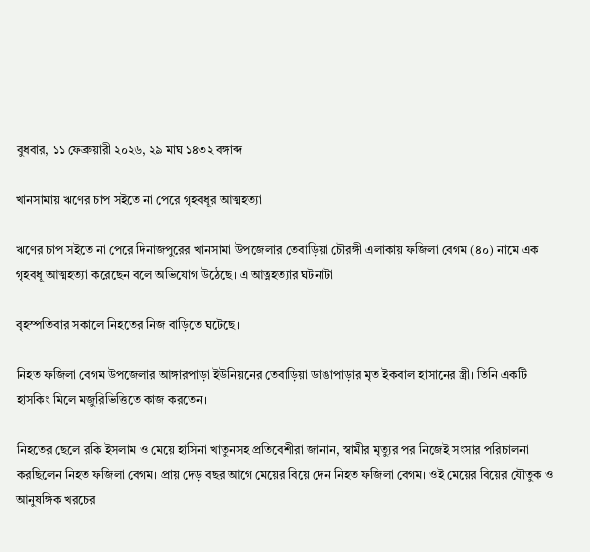বুধবার, ১১ ফেব্রুয়ারী ২০২৬, ২৯ মাঘ ১৪৩২ বঙ্গাব্দ

খানসামায় ঋণের চাপ সইতে না পেরে গৃহবধূর আত্মহত্যা

ঋণের চাপ সইতে না পেরে দিনাজপুরের খানসামা উপজেলার তেবাড়িয়া চৌরঙ্গী এলাকায় ফজিলা বেগম (৪০) নামে এক গৃহবধূ আত্মহত্যা করেছেন বলে অভিযোগ উঠেছে। এ আত্নহত্যার ঘটনাটা

বৃহস্পতিবার সকালে নিহতের নিজ বাড়িতে ঘটেছে।

নিহত ফজিলা বেগম উপজেলার আঙ্গারপাড়া ইউনিয়নের তেবাড়িয়া ডাঙাপাড়ার মৃত ইকবাল হাসানের স্ত্রী। তিনি একটি হাসকিং মিলে মজুরিভিত্তিতে কাজ করতেন।

নিহতের ছেলে রকি ইসলাম ও মেয়ে হাসিনা খাতুনসহ প্রতিবেশীরা জানান, স্বামীর মৃত্যুর পর নিজেই সংসার পরিচালনা করছিলেন নিহত ফজিলা বেগম। প্রায় দেড় বছর আগে মেয়ের বিয়ে দেন নিহত ফজিলা বেগম। ওই মেয়ের বিয়ের যৌতুক ও আনুষঙ্গিক খরচের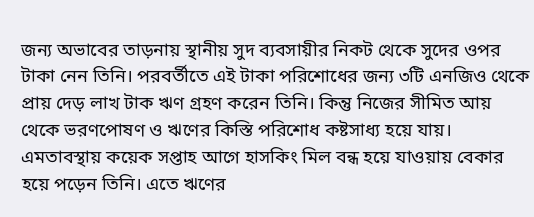জন্য অভাবের তাড়নায় স্থানীয় সুদ ব্যবসায়ীর নিকট থেকে সুদের ওপর টাকা নেন তিনি। পরবর্তীতে এই টাকা পরিশোধের জন্য ৩টি এনজিও থেকে প্রায় দেড় লাখ টাক ঋণ গ্রহণ করেন তিনি। কিন্তু নিজের সীমিত আয় থেকে ভরণপোষণ ও ঋণের কিস্তি পরিশোধ কষ্টসাধ্য হয়ে যায়। এমতাবস্থায় কয়েক সপ্তাহ আগে হাসকিং মিল বন্ধ হয়ে যাওয়ায় বেকার হয়ে পড়েন তিনি। এতে ঋণের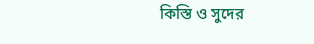কিস্তি ও সুদের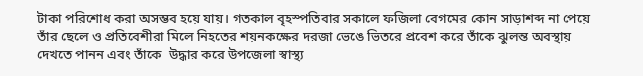টাকা পরিশোধ করা অসম্ভব হয়ে যায়। গতকাল বৃহস্পতিবার সকালে ফজিলা বেগমের কোন সাড়াশব্দ না পেয়ে তাঁর ছেলে ও প্রতিবেশীরা মিলে নিহতের শয়নকক্ষের দরজা ভেঙে ভিতরে প্রবেশ করে তাঁকে ঝুলন্ত অবস্থায় দেখতে পানন এবং তাঁকে  উদ্ধার করে উপজেলা স্বাস্থ্য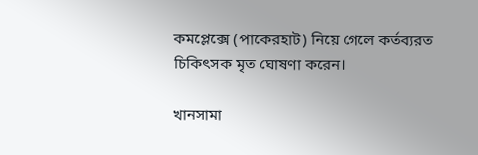কমপ্লেক্সে (পাকেরহাট) নিয়ে গেলে কর্তব্যরত চিকিৎসক মৃত ঘোষণা করেন।

খানসামা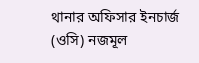থানার অফিসার ইনচার্জ (ওসি) নজমূল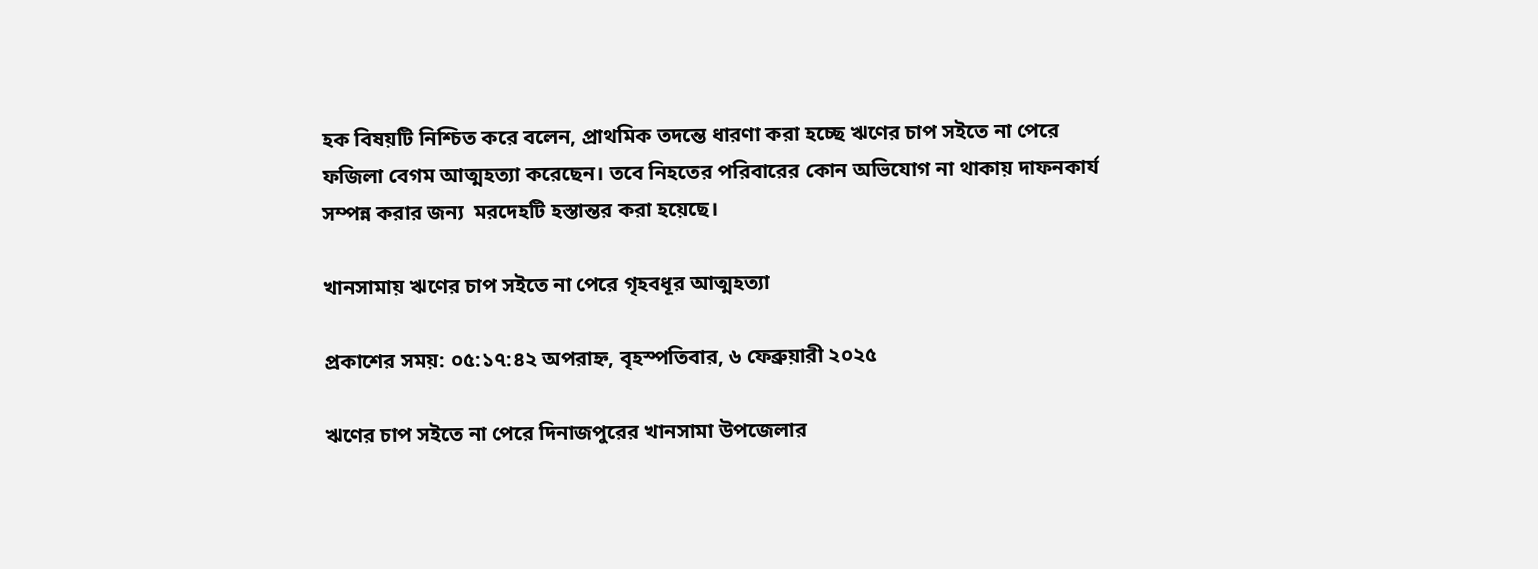হক বিষয়টি নিশ্চিত করে বলেন, প্রাথমিক তদন্তে ধারণা করা হচ্ছে ঋণের চাপ সইতে না পেরে ফজিলা বেগম আত্মহত্যা করেছেন। তবে নিহতের পরিবারের কোন অভিযোগ না থাকায় দাফনকার্য সম্পন্ন করার জন্য  মরদেহটি হস্তান্তর করা হয়েছে।

খানসামায় ঋণের চাপ সইতে না পেরে গৃহবধূর আত্মহত্যা

প্রকাশের সময়: ০৫:১৭:৪২ অপরাহ্ন, বৃহস্পতিবার, ৬ ফেব্রুয়ারী ২০২৫

ঋণের চাপ সইতে না পেরে দিনাজপুরের খানসামা উপজেলার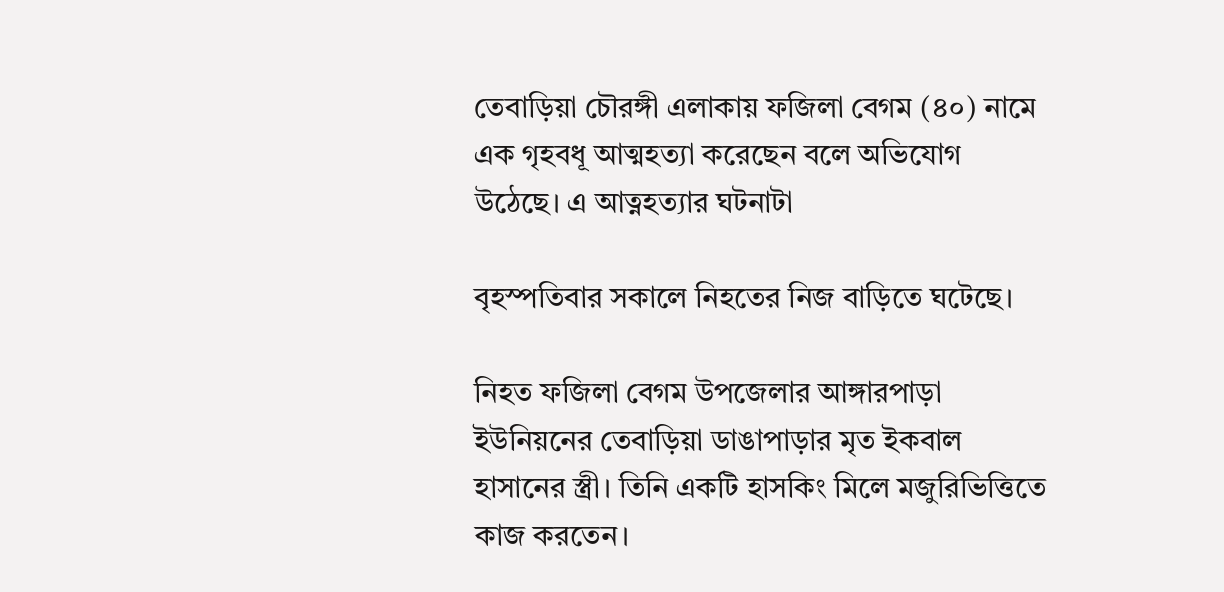তেবাড়িয়া চৌরঙ্গী এলাকায় ফজিলা বেগম (৪০) নামে এক গৃহবধূ আত্মহত্যা করেছেন বলে অভিযোগ উঠেছে। এ আত্নহত্যার ঘটনাটা

বৃহস্পতিবার সকালে নিহতের নিজ বাড়িতে ঘটেছে।

নিহত ফজিলা বেগম উপজেলার আঙ্গারপাড়া ইউনিয়নের তেবাড়িয়া ডাঙাপাড়ার মৃত ইকবাল হাসানের স্ত্রী। তিনি একটি হাসকিং মিলে মজুরিভিত্তিতে কাজ করতেন।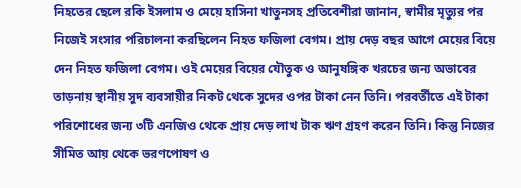নিহতের ছেলে রকি ইসলাম ও মেয়ে হাসিনা খাতুনসহ প্রতিবেশীরা জানান, স্বামীর মৃত্যুর পর নিজেই সংসার পরিচালনা করছিলেন নিহত ফজিলা বেগম। প্রায় দেড় বছর আগে মেয়ের বিয়ে দেন নিহত ফজিলা বেগম। ওই মেয়ের বিয়ের যৌতুক ও আনুষঙ্গিক খরচের জন্য অভাবের তাড়নায় স্থানীয় সুদ ব্যবসায়ীর নিকট থেকে সুদের ওপর টাকা নেন তিনি। পরবর্তীতে এই টাকা পরিশোধের জন্য ৩টি এনজিও থেকে প্রায় দেড় লাখ টাক ঋণ গ্রহণ করেন তিনি। কিন্তু নিজের সীমিত আয় থেকে ভরণপোষণ ও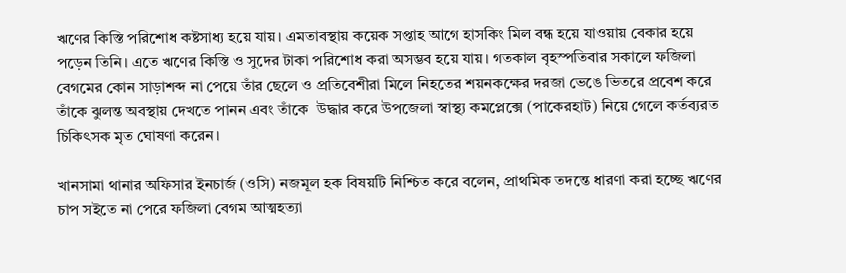ঋণের কিস্তি পরিশোধ কষ্টসাধ্য হয়ে যায়। এমতাবস্থায় কয়েক সপ্তাহ আগে হাসকিং মিল বন্ধ হয়ে যাওয়ায় বেকার হয়ে পড়েন তিনি। এতে ঋণের কিস্তি ও সুদের টাকা পরিশোধ করা অসম্ভব হয়ে যায়। গতকাল বৃহস্পতিবার সকালে ফজিলা বেগমের কোন সাড়াশব্দ না পেয়ে তাঁর ছেলে ও প্রতিবেশীরা মিলে নিহতের শয়নকক্ষের দরজা ভেঙে ভিতরে প্রবেশ করে তাঁকে ঝুলন্ত অবস্থায় দেখতে পানন এবং তাঁকে  উদ্ধার করে উপজেলা স্বাস্থ্য কমপ্লেক্সে (পাকেরহাট) নিয়ে গেলে কর্তব্যরত চিকিৎসক মৃত ঘোষণা করেন।

খানসামা থানার অফিসার ইনচার্জ (ওসি) নজমূল হক বিষয়টি নিশ্চিত করে বলেন, প্রাথমিক তদন্তে ধারণা করা হচ্ছে ঋণের চাপ সইতে না পেরে ফজিলা বেগম আত্মহত্যা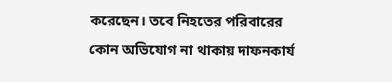করেছেন। তবে নিহতের পরিবারের কোন অভিযোগ না থাকায় দাফনকার্য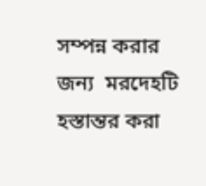সম্পন্ন করার জন্য  মরদেহটি হস্তান্তর করা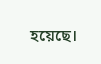হয়েছে।